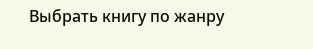Выбрать книгу по жанру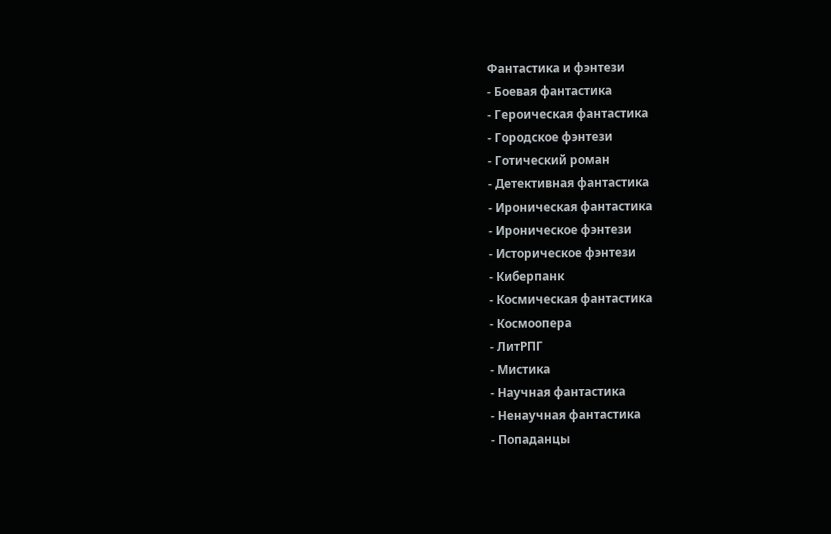Фантастика и фэнтези
- Боевая фантастика
- Героическая фантастика
- Городское фэнтези
- Готический роман
- Детективная фантастика
- Ироническая фантастика
- Ироническое фэнтези
- Историческое фэнтези
- Киберпанк
- Космическая фантастика
- Космоопера
- ЛитРПГ
- Мистика
- Научная фантастика
- Ненаучная фантастика
- Попаданцы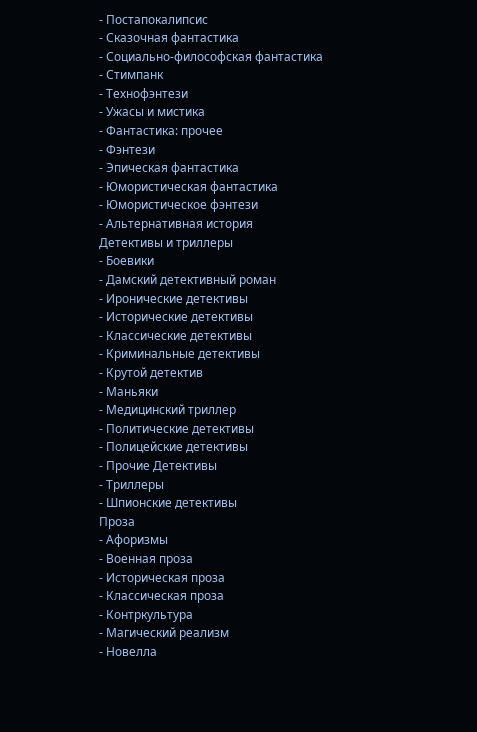- Постапокалипсис
- Сказочная фантастика
- Социально-философская фантастика
- Стимпанк
- Технофэнтези
- Ужасы и мистика
- Фантастика: прочее
- Фэнтези
- Эпическая фантастика
- Юмористическая фантастика
- Юмористическое фэнтези
- Альтернативная история
Детективы и триллеры
- Боевики
- Дамский детективный роман
- Иронические детективы
- Исторические детективы
- Классические детективы
- Криминальные детективы
- Крутой детектив
- Маньяки
- Медицинский триллер
- Политические детективы
- Полицейские детективы
- Прочие Детективы
- Триллеры
- Шпионские детективы
Проза
- Афоризмы
- Военная проза
- Историческая проза
- Классическая проза
- Контркультура
- Магический реализм
- Новелла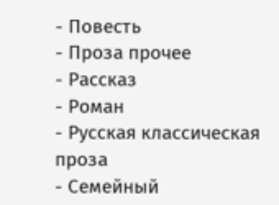- Повесть
- Проза прочее
- Рассказ
- Роман
- Русская классическая проза
- Семейный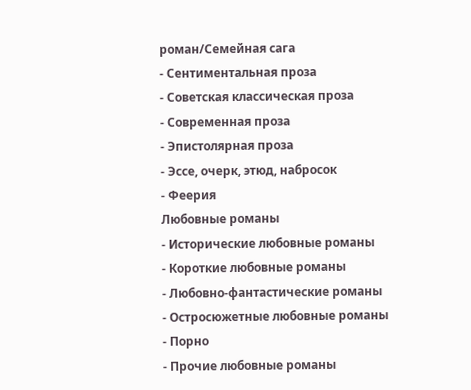роман/Семейная сага
- Сентиментальная проза
- Советская классическая проза
- Современная проза
- Эпистолярная проза
- Эссе, очерк, этюд, набросок
- Феерия
Любовные романы
- Исторические любовные романы
- Короткие любовные романы
- Любовно-фантастические романы
- Остросюжетные любовные романы
- Порно
- Прочие любовные романы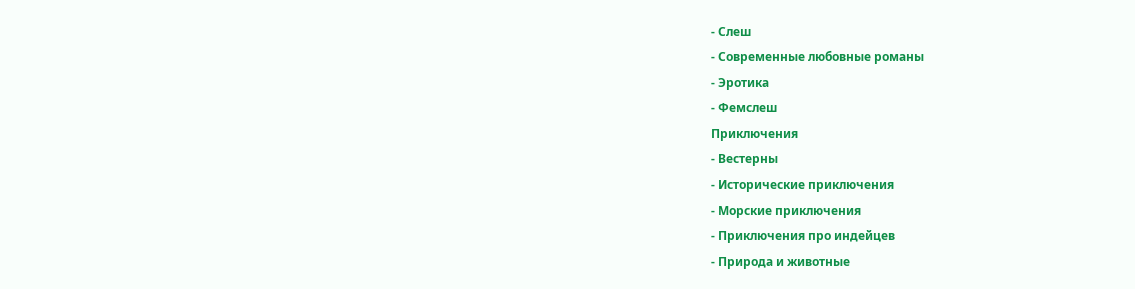- Слеш
- Современные любовные романы
- Эротика
- Фемслеш
Приключения
- Вестерны
- Исторические приключения
- Морские приключения
- Приключения про индейцев
- Природа и животные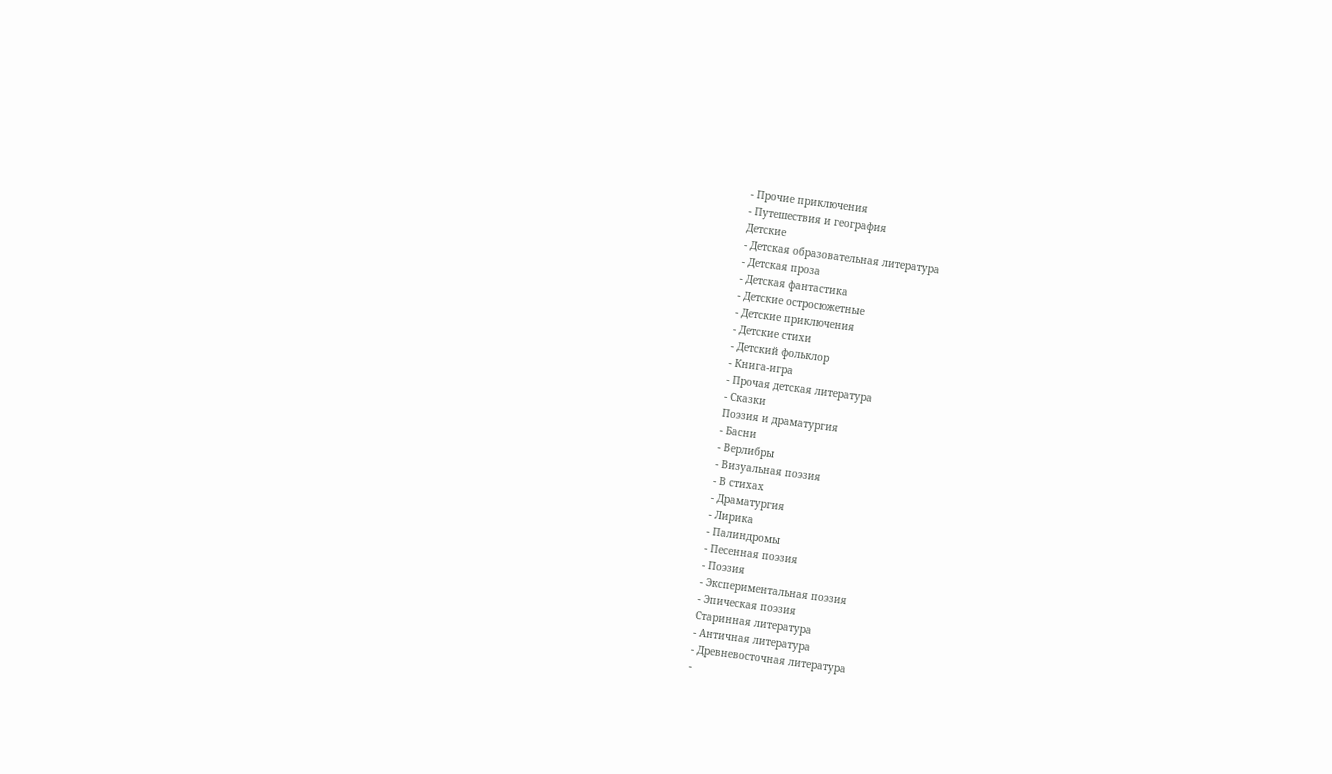- Прочие приключения
- Путешествия и география
Детские
- Детская образовательная литература
- Детская проза
- Детская фантастика
- Детские остросюжетные
- Детские приключения
- Детские стихи
- Детский фольклор
- Книга-игра
- Прочая детская литература
- Сказки
Поэзия и драматургия
- Басни
- Верлибры
- Визуальная поэзия
- В стихах
- Драматургия
- Лирика
- Палиндромы
- Песенная поэзия
- Поэзия
- Экспериментальная поэзия
- Эпическая поэзия
Старинная литература
- Античная литература
- Древневосточная литература
-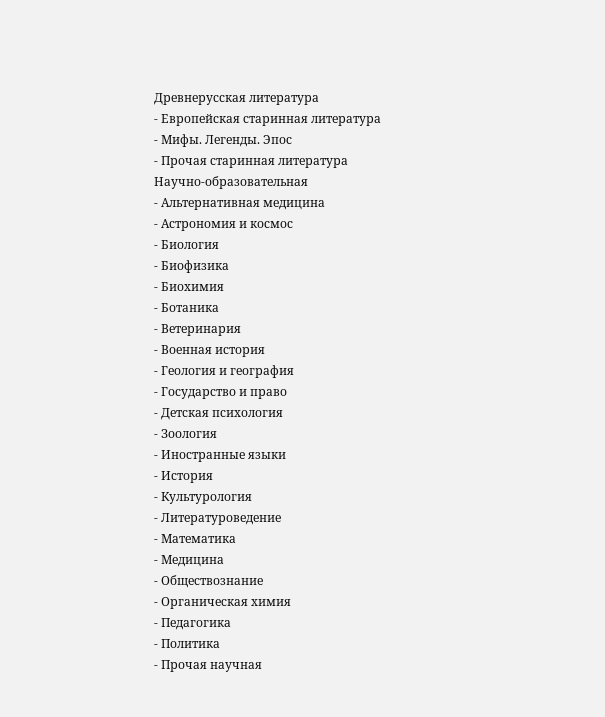Древнерусская литература
- Европейская старинная литература
- Мифы. Легенды. Эпос
- Прочая старинная литература
Научно-образовательная
- Альтернативная медицина
- Астрономия и космос
- Биология
- Биофизика
- Биохимия
- Ботаника
- Ветеринария
- Военная история
- Геология и география
- Государство и право
- Детская психология
- Зоология
- Иностранные языки
- История
- Культурология
- Литературоведение
- Математика
- Медицина
- Обществознание
- Органическая химия
- Педагогика
- Политика
- Прочая научная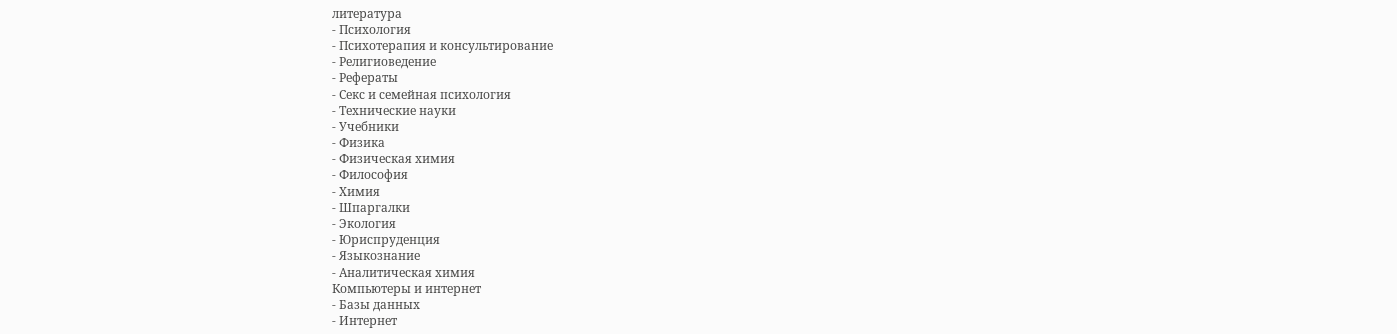литература
- Психология
- Психотерапия и консультирование
- Религиоведение
- Рефераты
- Секс и семейная психология
- Технические науки
- Учебники
- Физика
- Физическая химия
- Философия
- Химия
- Шпаргалки
- Экология
- Юриспруденция
- Языкознание
- Аналитическая химия
Компьютеры и интернет
- Базы данных
- Интернет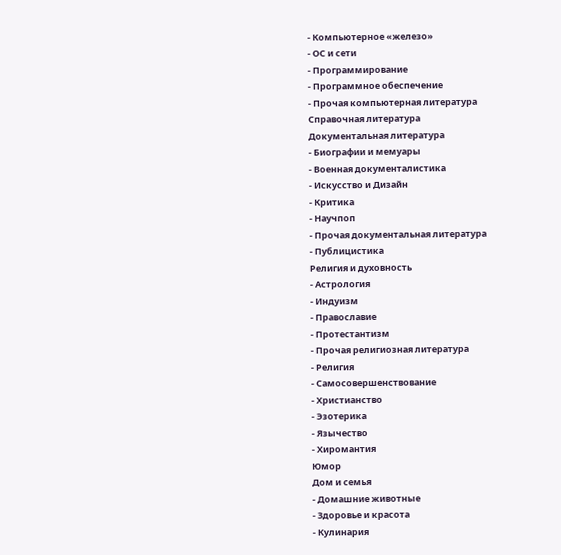- Компьютерное «железо»
- ОС и сети
- Программирование
- Программное обеспечение
- Прочая компьютерная литература
Справочная литература
Документальная литература
- Биографии и мемуары
- Военная документалистика
- Искусство и Дизайн
- Критика
- Научпоп
- Прочая документальная литература
- Публицистика
Религия и духовность
- Астрология
- Индуизм
- Православие
- Протестантизм
- Прочая религиозная литература
- Религия
- Самосовершенствование
- Христианство
- Эзотерика
- Язычество
- Хиромантия
Юмор
Дом и семья
- Домашние животные
- Здоровье и красота
- Кулинария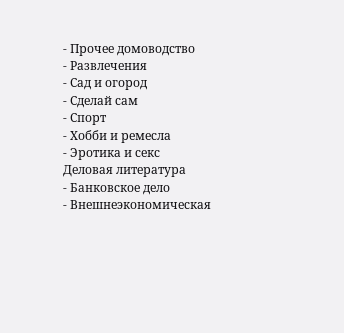- Прочее домоводство
- Развлечения
- Сад и огород
- Сделай сам
- Спорт
- Хобби и ремесла
- Эротика и секс
Деловая литература
- Банковское дело
- Внешнеэкономическая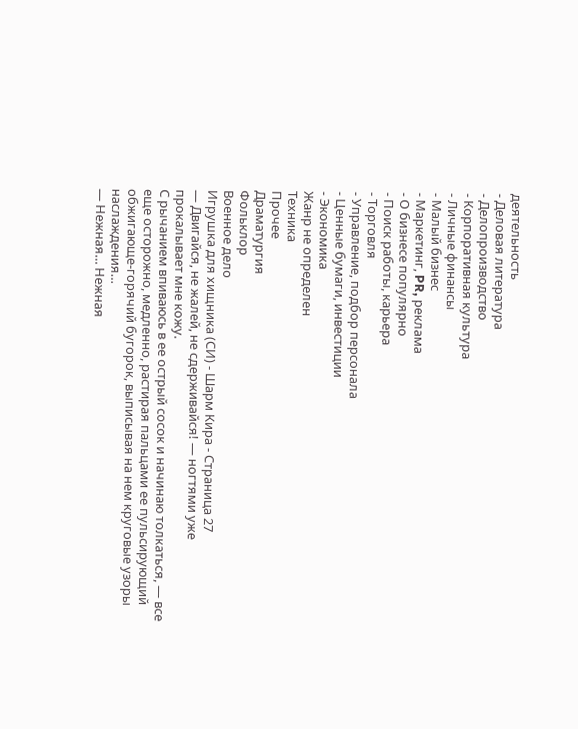деятельность
- Деловая литература
- Делопроизводство
- Корпоративная культура
- Личные финансы
- Малый бизнес
- Маркетинг, PR, реклама
- О бизнесе популярно
- Поиск работы, карьера
- Торговля
- Управление, подбор персонала
- Ценные бумаги, инвестиции
- Экономика
Жанр не определен
Техника
Прочее
Драматургия
Фольклор
Военное дело
Игрушка для хищника (СИ) - Шарм Кира - Страница 27
— Двигайся, не жалей, не сдерживайся! — ногтями уже прокалывает мне кожу.
С рычанием впиваюсь в ее острый сосок и начинаю толкаться, — все еще осторожно, медленно, растирая пальцами ее пульсирующий обжигающе-горячий бугорок, выписывая на нем круговые узоры наслаждения…
— Нежная… Нежная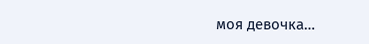моя девочка…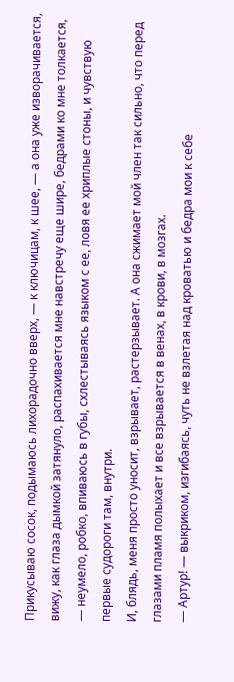Прикусываю сосок, подымаюсь лихорадочно вверх, — к ключицам, к шее, — а она уже изворачивается, вижу, как глаза дымкой затянуло, распахивается мне навстречу еще шире, бедрами ко мне толкается, — неумело, робко, впиваюсь в губы, схлестываясь языком с ее, ловя ее хриплые стоны, и чувствую первые судороги там, внутри.
И, блядь, меня просто уносит, взрывает, растерзывает. А она сжимает мой член так сильно, что перед глазами пламя полыхает и все взрывается в венах, в крови, в мозгах.
— Артур! — выкриком, изгибаясь, чуть не взлетая над кроватью и бедра мои к себе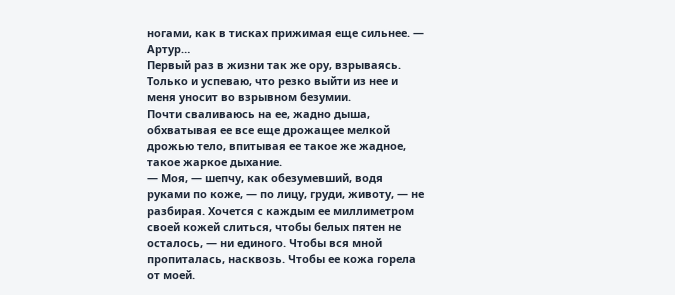ногами, как в тисках прижимая еще сильнее. — Артур…
Первый раз в жизни так же ору, взрываясь. Только и успеваю, что резко выйти из нее и меня уносит во взрывном безумии.
Почти сваливаюсь на ее, жадно дыша, обхватывая ее все еще дрожащее мелкой дрожью тело, впитывая ее такое же жадное, такое жаркое дыхание.
— Моя, — шепчу, как обезумевший, водя руками по коже, — по лицу, груди, животу, — не разбирая. Хочется с каждым ее миллиметром своей кожей слиться, чтобы белых пятен не осталось, — ни единого. Чтобы вся мной пропиталась, насквозь. Чтобы ее кожа горела от моей.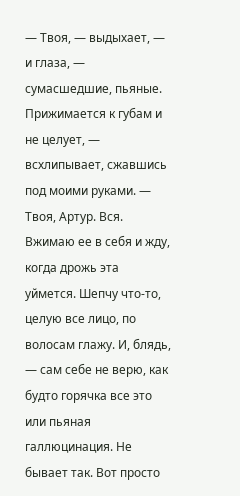— Твоя, — выдыхает, — и глаза, — сумасшедшие, пьяные. Прижимается к губам и не целует, — всхлипывает, сжавшись под моими руками. — Твоя, Артур. Вся.
Вжимаю ее в себя и жду, когда дрожь эта уймется. Шепчу что-то, целую все лицо, по волосам глажу. И, блядь, — сам себе не верю, как будто горячка все это или пьяная галлюцинация. Не бывает так. Вот просто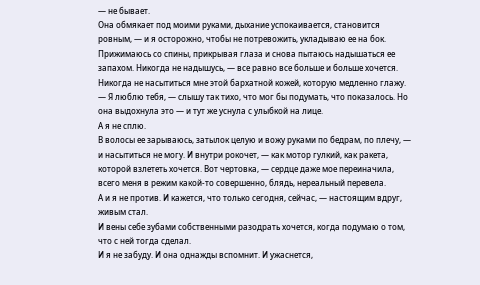— не бывает.
Она обмякает под моими руками, дыхание успокаивается, становится ровным, — и я осторожно, чтобы не потревожить, укладываю ее на бок.
Прижимаюсь со спины, прикрывая глаза и снова пытаюсь надышаться ее запахом. Никогда не надышусь, — все равно все больше и больше хочется. Никогда не насытиться мне этой бархатной кожей, которую медленно глажу.
— Я люблю тебя, — слышу так тихо, что мог бы подумать, что показалось. Но она выдохнула это — и тут же уснула с улыбкой на лице.
А я не сплю.
В волосы ее зарываюсь, затылок целую и вожу руками по бедрам, по плечу, — и насытиться не могу. И внутри рокочет, — как мотор гулкий, как ракета, которой взлететь хочется. Вот чертовка, — сердце даже мое переиначила, всего меня в режим какой-то совершенно, блядь, нереальный перевела.
А и я не против. И кажется, что только сегодня, сейчас, — настоящим вдруг, живым стал.
И вены себе зубами собственными разодрать хочется, когда подумаю о том, что с ней тогда сделал.
И я не забуду. И она однажды вспомнит. И ужаснется,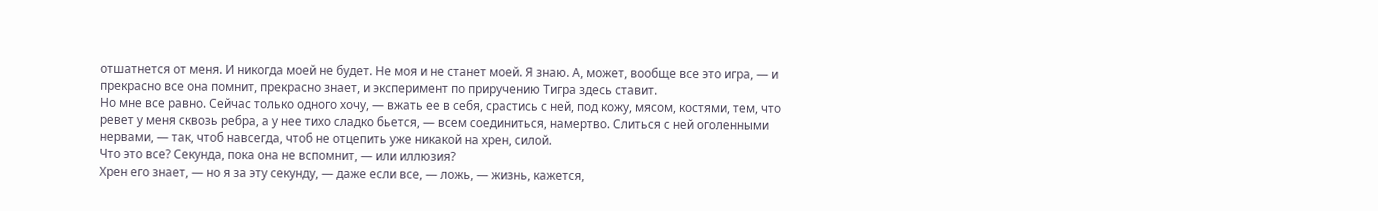отшатнется от меня. И никогда моей не будет. Не моя и не станет моей. Я знаю. А, может, вообще все это игра, — и прекрасно все она помнит, прекрасно знает, и эксперимент по приручению Тигра здесь ставит.
Но мне все равно. Сейчас только одного хочу, — вжать ее в себя, срастись с ней, под кожу, мясом, костями, тем, что ревет у меня сквозь ребра, а у нее тихо сладко бьется, — всем соединиться, намертво. Слиться с ней оголенными нервами, — так, чтоб навсегда, чтоб не отцепить уже никакой на хрен, силой.
Что это все? Секунда, пока она не вспомнит, — или иллюзия?
Хрен его знает, — но я за эту секунду, — даже если все, — ложь, — жизнь, кажется,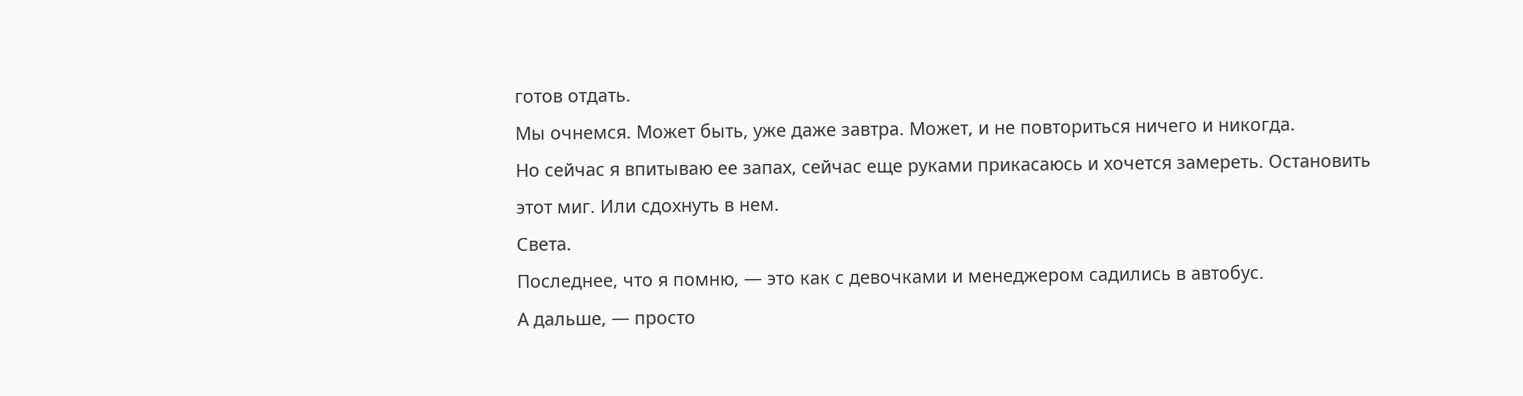готов отдать.
Мы очнемся. Может быть, уже даже завтра. Может, и не повториться ничего и никогда.
Но сейчас я впитываю ее запах, сейчас еще руками прикасаюсь и хочется замереть. Остановить этот миг. Или сдохнуть в нем.
Света.
Последнее, что я помню, — это как с девочками и менеджером садились в автобус.
А дальше, — просто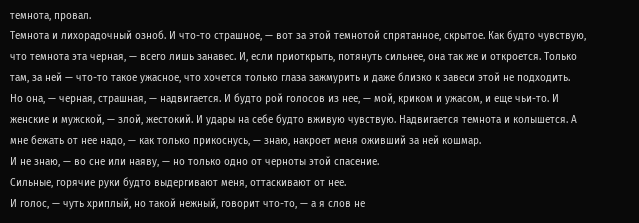темнота, провал.
Темнота и лихорадочный озноб. И что-то страшное, — вот за этой темнотой спрятанное, скрытое. Как будто чувствую, что темнота эта черная, — всего лишь занавес. И, если приоткрыть, потянуть сильнее, она так же и откроется. Только там, за ней — что-то такое ужасное, что хочется только глаза зажмурить и даже близко к завеси этой не подходить.
Но она, — черная, страшная, — надвигается. И будто рой голосов из нее, — мой, криком и ужасом, и еще чьи-то. И женские и мужской, — злой, жестокий. И удары на себе будто вживую чувствую. Надвигается темнота и колышется. А мне бежать от нее надо, — как только прикоснусь, — знаю, накроет меня оживший за ней кошмар.
И не знаю, — во сне или наяву, — но только одно от черноты этой спасение.
Сильные, горячие руки будто выдергивают меня, оттаскивают от нее.
И голос, — чуть хриплый, но такой нежный, говорит что-то, — а я слов не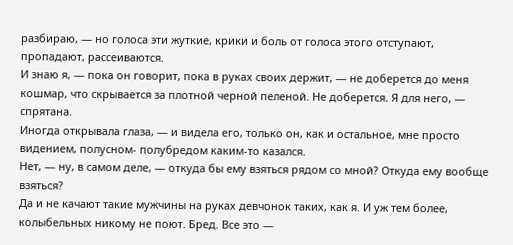разбираю, — но голоса эти жуткие, крики и боль от голоса этого отступают, пропадают, рассеиваются.
И знаю я, — пока он говорит, пока в руках своих держит, — не доберется до меня кошмар, что скрывается за плотной черной пеленой. Не доберется. Я для него, — спрятана.
Иногда открывала глаза, — и видела его, только он, как и остальное, мне просто видением, полусном- полубредом каким-то казался.
Нет, — ну, в самом деле, — откуда бы ему взяться рядом со мной? Откуда ему вообще взяться?
Да и не качают такие мужчины на руках девчонок таких, как я. И уж тем более, колыбельных никому не поют. Бред. Все это —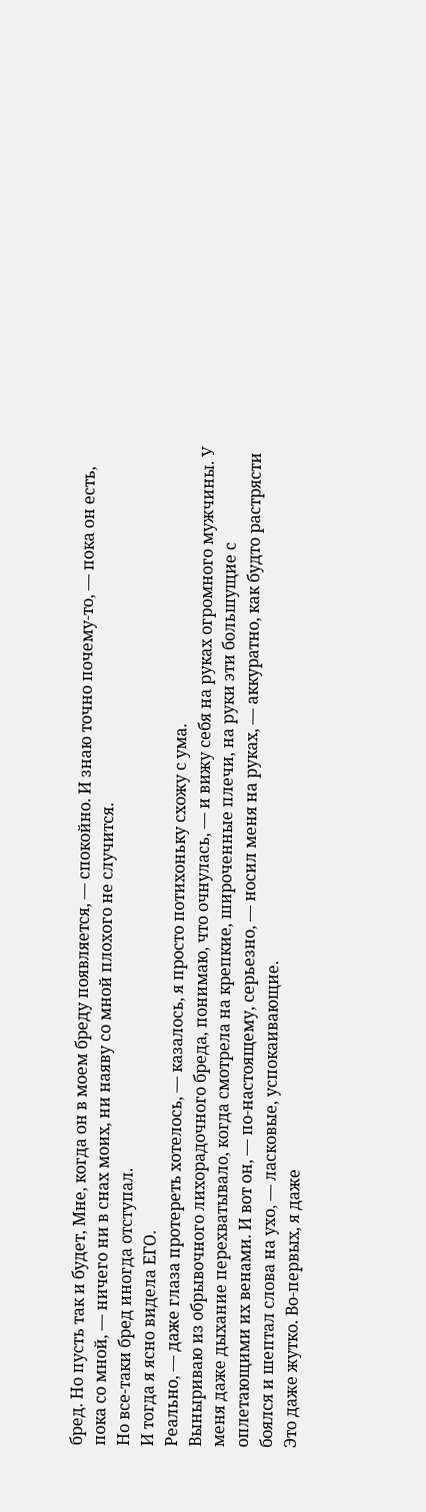бред. Но пусть так и будет, Мне, когда он в моем бреду появляется, — спокойно. И знаю точно почему-то, — пока он есть, пока со мной, — ничего ни в снах моих, ни наяву со мной плохого не случится.
Но все-таки бред иногда отступал.
И тогда я ясно видела ЕГО.
Реально, — даже глаза протереть хотелось, — казалось, я просто потихоньку схожу с ума.
Выныриваю из обрывочного лихорадочного бреда, понимаю, что очнулась, — и вижу себя на руках огромного мужчины. У меня даже дыхание перехватывало, когда смотрела на крепкие, широченные плечи, на руки эти большущие с оплетающими их венами. И вот он, — по-настоящему, серьезно, — носил меня на руках, — аккуратно, как будто растрясти боялся и шептал слова на ухо, — ласковые, успокаивающие.
Это даже жутко. Во-первых, я даже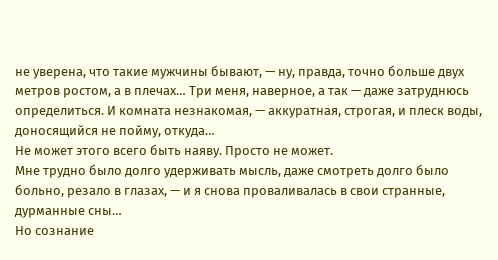не уверена, что такие мужчины бывают, — ну, правда, точно больше двух метров ростом, а в плечах… Три меня, наверное, а так — даже затруднюсь определиться. И комната незнакомая, — аккуратная, строгая, и плеск воды, доносящийся не пойму, откуда…
Не может этого всего быть наяву. Просто не может.
Мне трудно было долго удерживать мысль, даже смотреть долго было больно, резало в глазах, — и я снова проваливалась в свои странные, дурманные сны…
Но сознание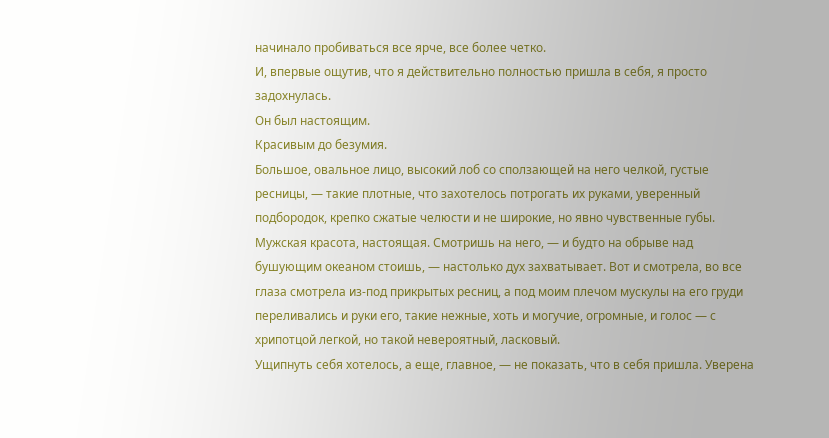начинало пробиваться все ярче, все более четко.
И, впервые ощутив, что я действительно полностью пришла в себя, я просто задохнулась.
Он был настоящим.
Красивым до безумия.
Большое, овальное лицо, высокий лоб со сползающей на него челкой, густые ресницы, — такие плотные, что захотелось потрогать их руками, уверенный подбородок, крепко сжатые челюсти и не широкие, но явно чувственные губы. Мужская красота, настоящая. Смотришь на него, — и будто на обрыве над бушующим океаном стоишь, — настолько дух захватывает. Вот и смотрела, во все глаза смотрела из-под прикрытых ресниц, а под моим плечом мускулы на его груди переливались и руки его, такие нежные, хоть и могучие, огромные, и голос — с хрипотцой легкой, но такой невероятный, ласковый.
Ущипнуть себя хотелось, а еще, главное, — не показать, что в себя пришла. Уверена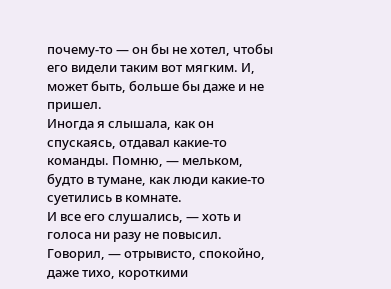почему-то — он бы не хотел, чтобы его видели таким вот мягким. И, может быть, больше бы даже и не пришел.
Иногда я слышала, как он спускаясь, отдавал какие-то команды. Помню, — мельком, будто в тумане, как люди какие-то суетились в комнате.
И все его слушались, — хоть и голоса ни разу не повысил. Говорил, — отрывисто, спокойно, даже тихо, короткими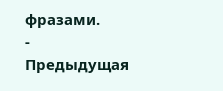фразами.
- Предыдущая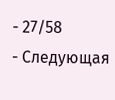- 27/58
- Следующая